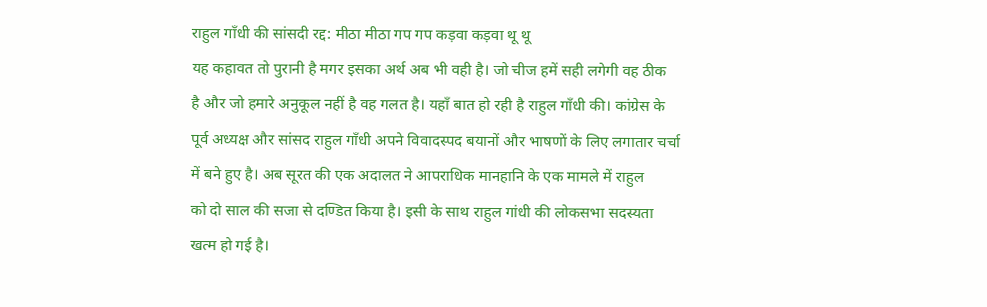राहुल गाँधी की सांसदी रद्द: मीठा मीठा गप गप कड़वा कड़वा थू थू
यह कहावत तो पुरानी है मगर इसका अर्थ अब भी वही है। जो चीज हमें सही लगेगी वह ठीक
है और जो हमारे अनुकूल नहीं है वह गलत है। यहाँ बात हो रही है राहुल गाँधी की। कांग्रेस के
पूर्व अध्यक्ष और सांसद राहुल गाँधी अपने विवादस्पद बयानों और भाषणों के लिए लगातार चर्चा
में बने हुए है। अब सूरत की एक अदालत ने आपराधिक मानहानि के एक मामले में राहुल
को दो साल की सजा से दण्डित किया है। इसी के साथ राहुल गांधी की लोकसभा सदस्यता
खत्म हो गई है।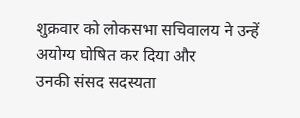शुक्रवार को लोकसभा सचिवालय ने उन्हें अयोग्य घोषित कर दिया और
उनकी संसद सदस्यता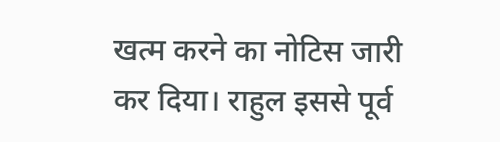खत्म करने का नोटिस जारी कर दिया। राहुल इससे पूर्व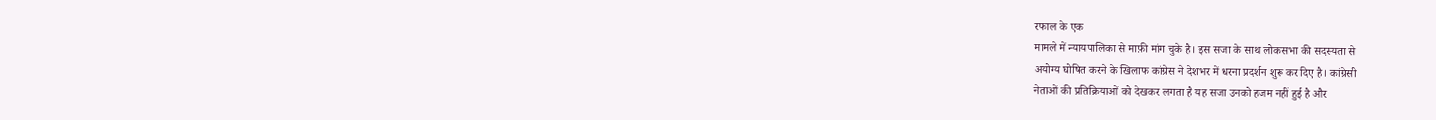रफाल के एक
मामले में न्यायपालिका से माफ़ी मांग चुके है। इस सजा के साथ लोकसभा की सदस्यता से
अयोग्य घोषित करने के खिलाफ कांग्रेस ने देशभर में धरना प्रदर्शन शुरू कर दिए है। कांग्रेसी
नेताओं की प्रतिक्रियाओं को देखकर लगता है यह सजा उनको हजम नहीं हुई है और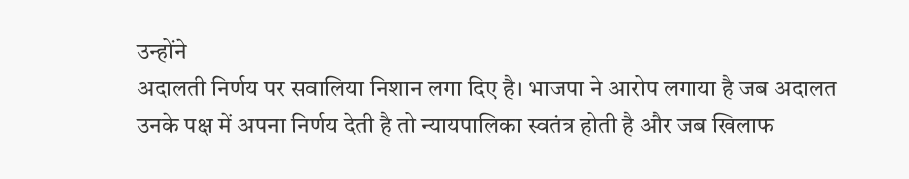उन्होंने
अदालती निर्णय पर सवालिया निशान लगा दिए है। भाजपा ने आरोप लगाया है जब अदालत
उनके पक्ष में अपना निर्णय देती है तो न्यायपालिका स्वतंत्र होती है और जब खिलाफ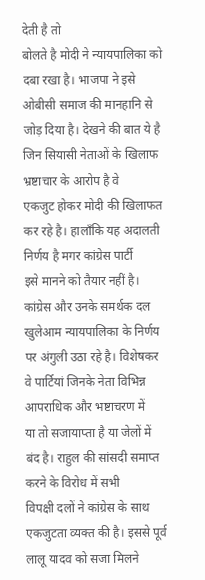देती है तो
बोलते है मोदी ने न्यायपालिका को दबा रखा है। भाजपा ने इसे ओबीसी समाज की मानहानि से
जोड़ दिया है। देखने की बात ये है जिन सियासी नेताओं के खिलाफ भ्रष्टाचार के आरोप है वे
एकजुट होकर मोदी की खिलाफत कर रहे है। हालाँकि यह अदालती निर्णय है मगर कांग्रेस पार्टी
इसे मानने को तैयार नहीं है। कांग्रेस और उनके समर्थक दल खुलेआम न्यायपालिका के निर्णय
पर अंगुली उठा रहे है। विशेषकर वे पार्टियां जिनके नेता विभिन्न आपराधिक और भष्टाचरण में
या तो सजायाप्ता है या जेलों में बंद है। राहुल की सांसदी समाप्त करने के विरोध में सभी
विपक्षी दलों ने कांग्रेस के साथ एकजुटता व्यक्त की है। इससे पूर्व लालू यादव को सजा मिलने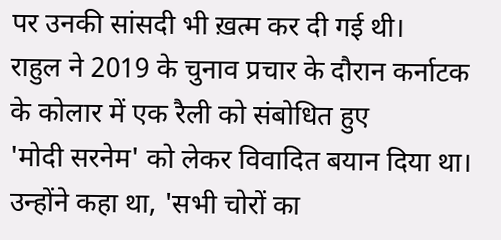पर उनकी सांसदी भी ख़त्म कर दी गई थी।
राहुल ने 2019 के चुनाव प्रचार के दौरान कर्नाटक के कोलार में एक रैली को संबोधित हुए
'मोदी सरनेम' को लेकर विवादित बयान दिया था। उन्होंने कहा था, 'सभी चोरों का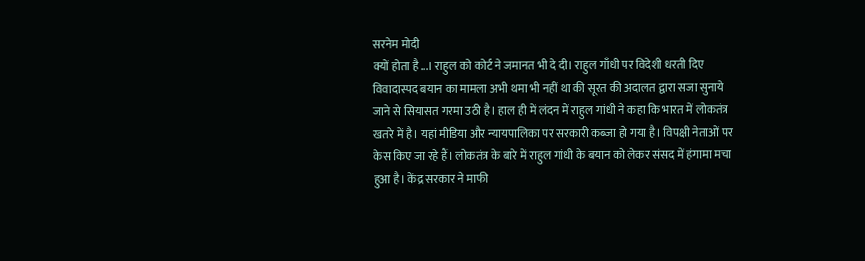सरनेम मोदी
क्यों होता है...। राहुल को कोर्ट ने जमानत भी दे दी। राहुल गाँधी पर विदेशी धरती दिए
विवादास्पद बयान का मामला अभी थमा भी नहीं था की सूरत की अदालत द्वारा सजा सुनाये
जाने से सियासत गरमा उठी है। हाल ही में लंदन में राहुल गांधी ने कहा कि भारत में लोकतंत्र
खतरे में है। यहां मीडिया और न्यायपालिका पर सरकारी कब्जा हो गया है। विपक्षी नेताओं पर
केस किए जा रहे हैं। लोकतंत्र के बारे में राहुल गांधी के बयान को लेकर संसद में हंगामा मचा
हुआ है। केंद्र सरकार ने माफी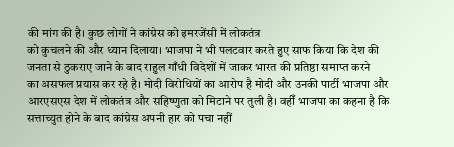की मांग की है। कुछ लोगों ने कांग्रेस को इमरजेंसी में लोकतंत्र
को कुचलने की और ध्यान दिलाया। भाजपा ने भी पलटवार करते हुए साफ किया कि देश की
जनता से ठुकराए जाने के बाद राहुल गाँधी विदेशों में जाकर भारत की प्रतिष्ठा समाप्त करने
का असफल प्रयास कर रहे है। मोदी विरोधियों का आरोप है मोदी और उनकी पार्टी भाजपा और
आरएसएस देश में लोकतंत्र और सहिष्णुता को मिटाने पर तुली है। वहीँ भाजपा का कहना है कि
सत्ताच्युत होने के बाद कांग्रेस अपनी हार को पचा नहीं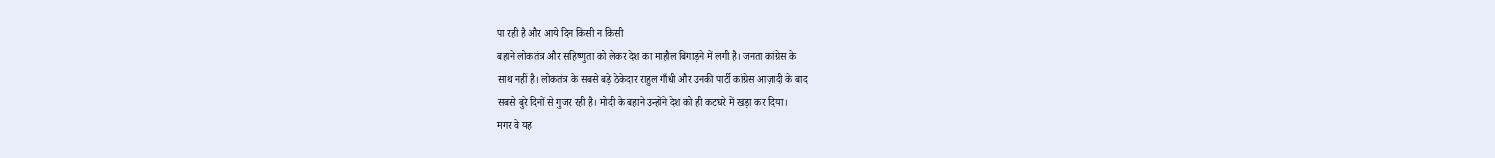पा रही है और आये दिन किसी न किसी
बहाने लोकतंत्र और सहिष्णुता को लेकर देश का माहौल बिगाड़ने में लगी है। जनता कांग्रेस के
साथ नहीं है। लोकतंत्र के सबसे बड़े ठेकेदार राहुल गाँधी और उनकी पार्टी कांग्रेस आज़ादी के बाद
सबसे बुरे दिनों से गुजर रही है। मोदी के बहाने उन्होंने देश को ही कटघरे में खड़ा कर दिया।
मगर वे यह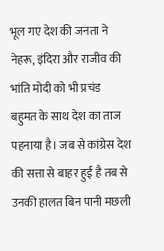भूल गए देश की जनता ने नेहरू, इंदिरा और राजीव की भांति मोदी को भी प्रचंड
बहुमत के साथ देश का ताज पहनाया है। जब से कांग्रेस देश की सत्ता से बाहर हुई है तब से
उनकी हालत बिन पानी मछली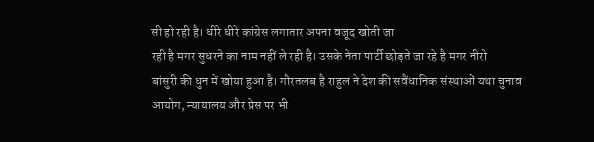सी हो रही है। धीरे धीरे कांग्रेस लगातार अपना वजूद खोती जा
रही है मगर सुधरने का नाम नहीं ले रही है। उसके नेता पार्टी छोड़ते जा रहे है मगर नीरो
बांसुरी की धुन में खोया हुआ है। गौरतलब है राहुल ने देश की सवैंधानिक संस्थाओं यथा चुनाव
आयोग, न्यायालय और प्रेस पर भी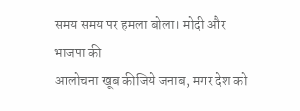समय समय पर हमला बोला। मोदी और भाजपा की
आलोचना खूब कीजिये जनाब, मगर देश को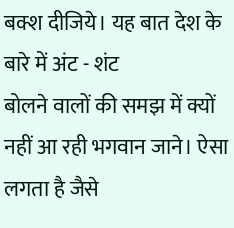बक्श दीजिये। यह बात देश के बारे में अंट - शंट
बोलने वालों की समझ में क्यों नहीं आ रही भगवान जाने। ऐसा लगता है जैसे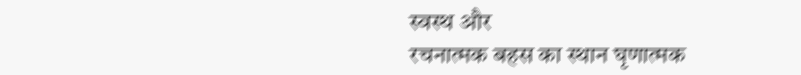स्वस्थ और
रचनात्मक बहस का स्थान घृणात्मक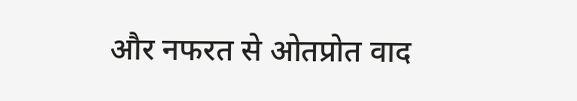और नफरत से ओतप्रोत वाद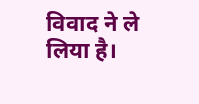विवाद ने ले लिया है।